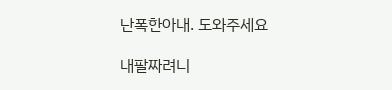난폭한아내. 도와주세요

내팔짜려니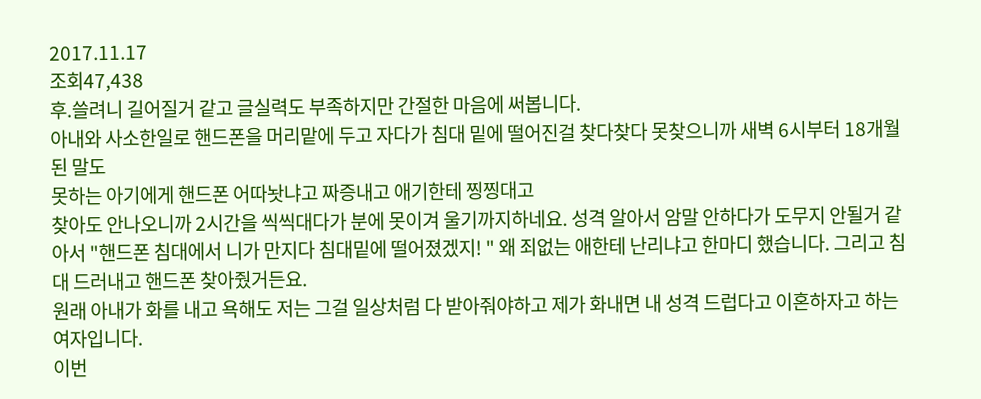2017.11.17
조회47,438
후.쓸려니 길어질거 같고 글실력도 부족하지만 간절한 마음에 써봅니다.
아내와 사소한일로 핸드폰을 머리맡에 두고 자다가 침대 밑에 떨어진걸 찾다찾다 못찾으니까 새벽 6시부터 18개월된 말도
못하는 아기에게 핸드폰 어따놧냐고 짜증내고 애기한테 찡찡대고
찾아도 안나오니까 2시간을 씩씩대다가 분에 못이겨 울기까지하네요. 성격 알아서 암말 안하다가 도무지 안될거 같아서 "핸드폰 침대에서 니가 만지다 침대밑에 떨어졌겠지! " 왜 죄없는 애한테 난리냐고 한마디 했습니다. 그리고 침대 드러내고 핸드폰 찾아줬거든요.
원래 아내가 화를 내고 욕해도 저는 그걸 일상처럼 다 받아줘야하고 제가 화내면 내 성격 드럽다고 이혼하자고 하는 여자입니다.
이번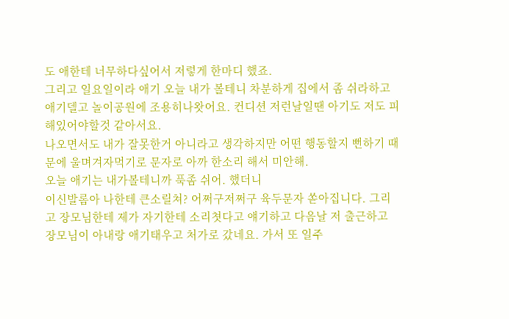도 애한테 너무하다싶어서 저렇게 한마디 했죠.
그리고 일요일이라 애기 오늘 내가 볼테니 차분하게 집에서 좀 쉬라하고 애기델고 놀이공원에 조용히나왓어요. 컨디션 저런날일땐 아기도 저도 피해있어야할것 같아서요.
나오면서도 내가 잘못한거 아니라고 생각하지만 어떤 행동할지 뻔하기 때문에 울며겨자먹기로 문자로 아까 한소리 해서 미안해.
오늘 애기는 내가볼테니까 푹좀 쉬어. 했더니
이신발롬아 나한테 큰소릴쳐? 어쩌구저쩌구 육두문자 쏟아집니다. 그리고 장모님한테 제가 자기한테 소리쳣다고 얘기하고 다음날 저 출근하고 장모님이 아내랑 애기태우고 처가로 갔네요. 가서 또 일주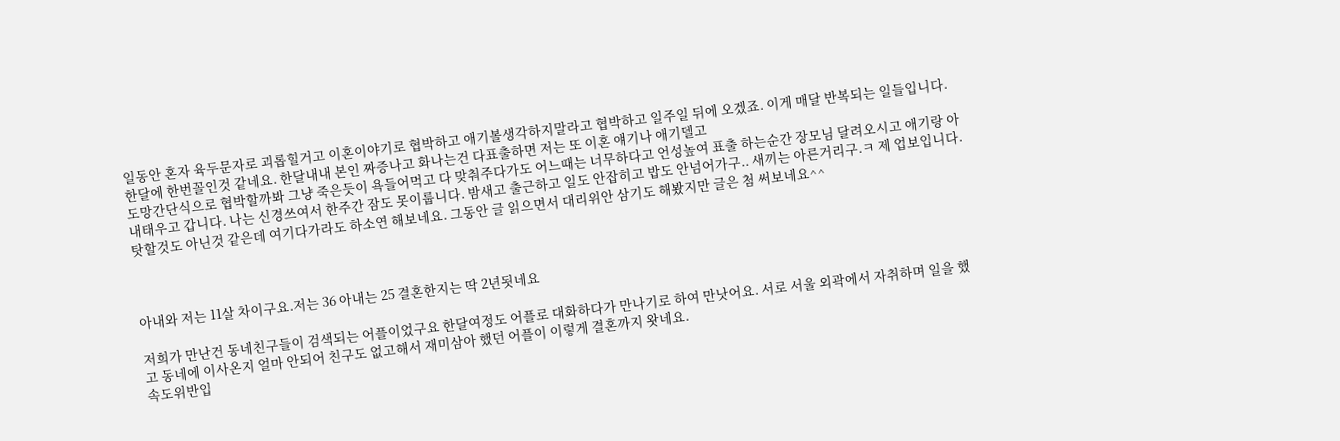일동안 혼자 육두문자로 괴롭힐거고 이혼이야기로 협박하고 애기볼생각하지말라고 협박하고 일주일 뒤에 오겠죠. 이게 매달 반복되는 일들입니다. 한달에 한번꼴인것 같네요. 한달내내 본인 짜증나고 화나는건 다표출하면 저는 또 이혼 얘기나 애기델고
도망간단식으로 협박할까봐 그냥 죽은듯이 욕들어먹고 다 맞춰주다가도 어느때는 너무하다고 언성높여 표출 하는순간 장모님 달려오시고 애기랑 아내태우고 갑니다. 나는 신경쓰여서 한주간 잠도 못이룹니다. 밤새고 출근하고 일도 안잡히고 밥도 안넘어가구.. 새끼는 아른거리구.ㅋ 제 업보입니다. 탓할것도 아닌것 같은데 여기다가라도 하소연 해보네요. 그동안 글 읽으면서 대리위안 삼기도 해봤지만 글은 첨 써보네요^^



아내와 저는 11살 차이구요.저는 36 아내는 25 결혼한지는 딱 2년됫네요

저희가 만난건 동네친구들이 검색되는 어플이었구요 한달여정도 어플로 대화하다가 만나기로 하여 만낫어요. 서로 서울 외곽에서 자취하며 일을 했고 동네에 이사온지 얼마 안되어 친구도 없고해서 재미삼아 했던 어플이 이렇게 결혼까지 왓네요.
속도위반입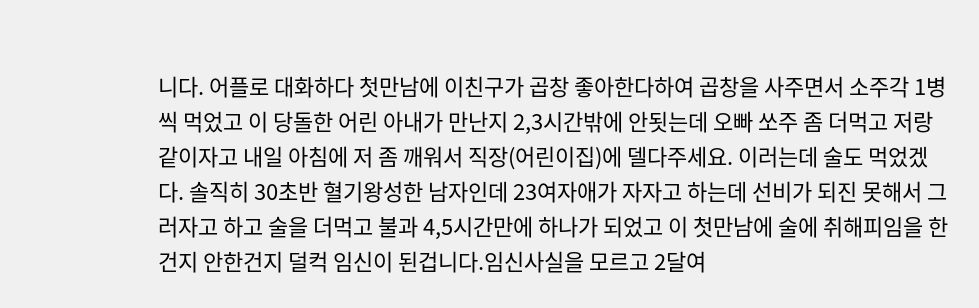니다. 어플로 대화하다 첫만남에 이친구가 곱창 좋아한다하여 곱창을 사주면서 소주각 1병씩 먹었고 이 당돌한 어린 아내가 만난지 2,3시간밖에 안됫는데 오빠 쏘주 좀 더먹고 저랑
같이자고 내일 아침에 저 좀 깨워서 직장(어린이집)에 델다주세요. 이러는데 술도 먹었겠다. 솔직히 30초반 혈기왕성한 남자인데 23여자애가 자자고 하는데 선비가 되진 못해서 그러자고 하고 술을 더먹고 불과 4,5시간만에 하나가 되었고 이 첫만남에 술에 취해피임을 한건지 안한건지 덜컥 임신이 된겁니다.임신사실을 모르고 2달여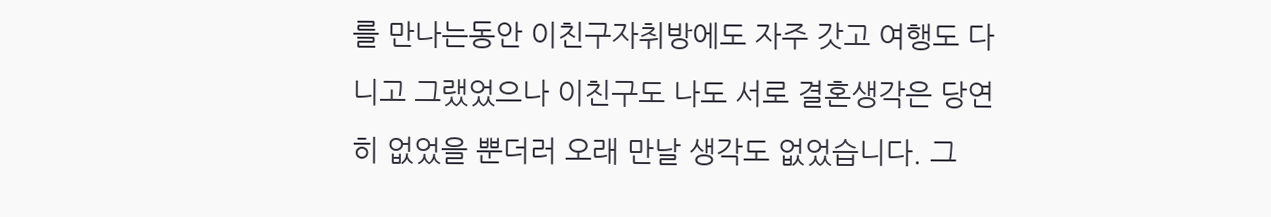를 만나는동안 이친구자취방에도 자주 갓고 여행도 다니고 그랬었으나 이친구도 나도 서로 결혼생각은 당연히 없었을 뿐더러 오래 만날 생각도 없었습니다. 그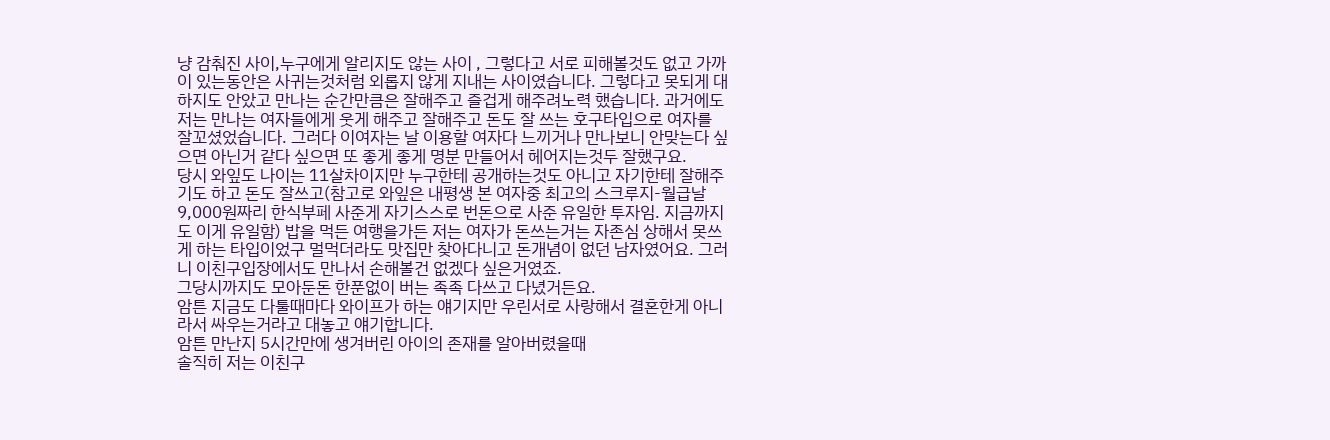냥 감춰진 사이,누구에게 알리지도 않는 사이 , 그렇다고 서로 피해볼것도 없고 가까이 있는동안은 사귀는것처럼 외롭지 않게 지내는 사이였습니다. 그렇다고 못되게 대하지도 안았고 만나는 순간만큼은 잘해주고 즐겁게 해주려노력 했습니다. 과거에도 저는 만나는 여자들에게 웃게 해주고 잘해주고 돈도 잘 쓰는 호구타입으로 여자를 잘꼬셨었습니다. 그러다 이여자는 날 이용할 여자다 느끼거나 만나보니 안맞는다 싶으면 아닌거 같다 싶으면 또 좋게 좋게 명분 만들어서 헤어지는것두 잘했구요.
당시 와잎도 나이는 11살차이지만 누구한테 공개하는것도 아니고 자기한테 잘해주기도 하고 돈도 잘쓰고(참고로 와잎은 내평생 본 여자중 최고의 스크루지-월급날 9,000원짜리 한식부페 사준게 자기스스로 번돈으로 사준 유일한 투자임. 지금까지도 이게 유일함) 밥을 먹든 여행을가든 저는 여자가 돈쓰는거는 자존심 상해서 못쓰게 하는 타입이었구 멀먹더라도 맛집만 찾아다니고 돈개념이 없던 남자였어요. 그러니 이친구입장에서도 만나서 손해볼건 없겠다 싶은거였죠.
그당시까지도 모아둔돈 한푼없이 버는 족족 다쓰고 다녔거든요.
암튼 지금도 다툴때마다 와이프가 하는 얘기지만 우린서로 사랑해서 결혼한게 아니라서 싸우는거라고 대놓고 얘기합니다.
암튼 만난지 5시간만에 생겨버린 아이의 존재를 알아버렸을때
솔직히 저는 이친구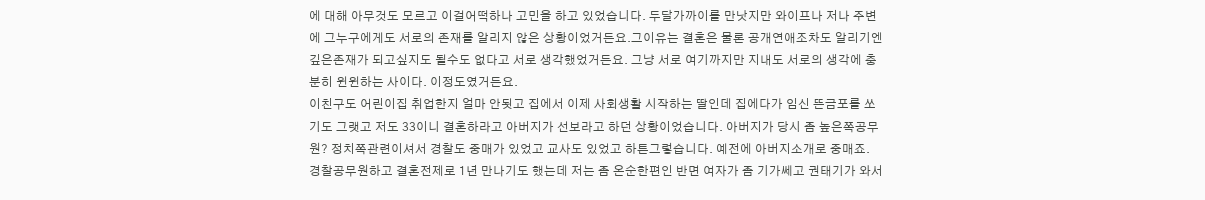에 대해 아무것도 모르고 이걸어떡하나 고민을 하고 있었습니다. 두달가까이를 만낫지만 와이프나 저나 주변에 그누구에게도 서로의 존재를 알리지 않은 상황이었거든요.그이유는 결혼은 물론 공개연애조차도 알리기엔 깊은존재가 되고싶지도 될수도 없다고 서로 생각했었거든요. 그냥 서로 여기까지만 지내도 서로의 생각에 충분히 윈윈하는 사이다. 이정도였거든요.
이친구도 어린이집 취업한지 얼마 안됫고 집에서 이제 사회생활 시작하는 딸인데 집에다가 임신 뜬금포를 쏘기도 그랫고 저도 33이니 결혼하라고 아버지가 선보라고 하던 상황이었습니다. 아버지가 당시 좀 높은쪽공무원? 정치쪽관련이셔서 경찰도 중매가 있었고 교사도 있었고 하튼그렇습니다. 예전에 아버지소개로 중매죠. 경찰공무원하고 결혼전제로 1년 만나기도 했는데 저는 좀 온순한편인 반면 여자가 좀 기가쎄고 권태기가 와서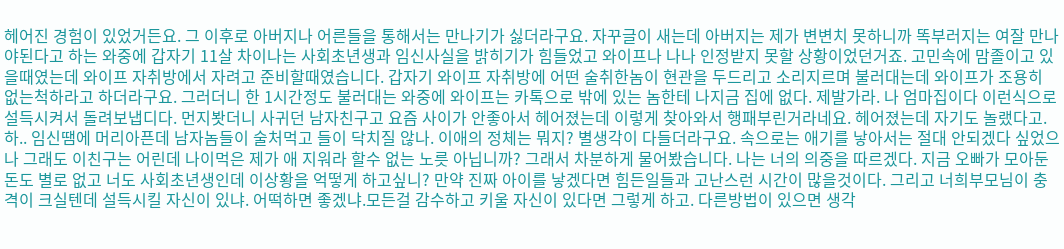헤어진 경험이 있었거든요. 그 이후로 아버지나 어른들을 통해서는 만나기가 싫더라구요. 자꾸글이 새는데 아버지는 제가 변변치 못하니까 똑부러지는 여잘 만나야된다고 하는 와중에 갑자기 11살 차이나는 사회초년생과 임신사실을 밝히기가 힘들었고 와이프나 나나 인정받지 못할 상황이었던거죠. 고민속에 맘졸이고 있을때였는데 와이프 자취방에서 자려고 준비할때였습니다. 갑자기 와이프 자취방에 어떤 술취한놈이 현관을 두드리고 소리지르며 불러대는데 와이프가 조용히 없는척하라고 하더라구요. 그러더니 한 1시간정도 불러대는 와중에 와이프는 카톡으로 밖에 있는 놈한테 나지금 집에 없다. 제발가라. 나 엄마집이다 이런식으로 설득시켜서 돌려보냅디다. 먼지봣더니 사귀던 남자친구고 요즘 사이가 안좋아서 헤어졌는데 이렇게 찾아와서 행패부린거라네요. 헤어졌는데 자기도 놀랬다고.하.. 임신땜에 머리아픈데 남자놈들이 술처먹고 들이 닥치질 않나. 이애의 정체는 뭐지? 별생각이 다들더라구요. 속으로는 애기를 낳아서는 절대 안되겠다 싶었으나 그래도 이친구는 어린데 나이먹은 제가 애 지워라 할수 없는 노릇 아닙니까? 그래서 차분하게 물어봤습니다. 나는 너의 의중을 따르겠다. 지금 오빠가 모아둔돈도 별로 없고 너도 사회초년생인데 이상황을 억떻게 하고싶니? 만약 진짜 아이를 낳겠다면 힘든일들과 고난스런 시간이 많을것이다. 그리고 너희부모님이 충격이 크실텐데 설득시킬 자신이 있냐. 어떡하면 좋겠냐.모든걸 감수하고 키울 자신이 있다면 그렇게 하고. 다른방법이 있으면 생각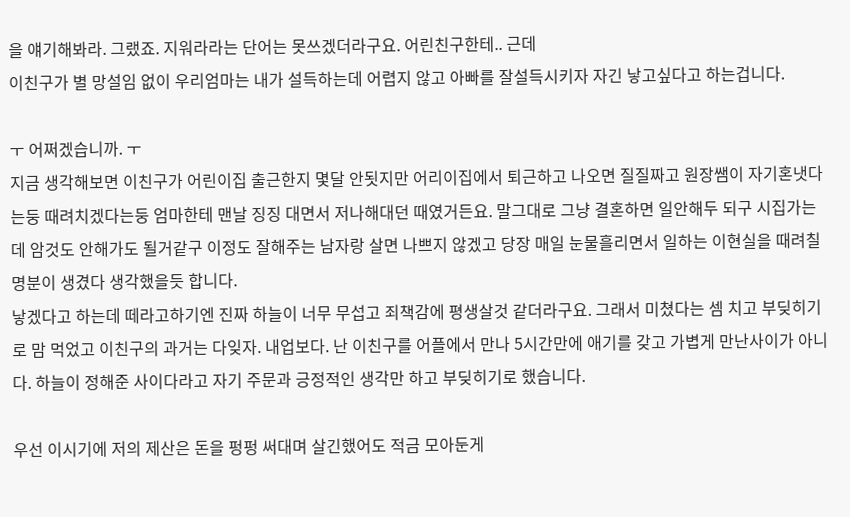을 얘기해봐라. 그랬죠. 지워라라는 단어는 못쓰겠더라구요. 어린친구한테.. 근데
이친구가 별 망설임 없이 우리엄마는 내가 설득하는데 어렵지 않고 아빠를 잘설득시키자 자긴 낳고싶다고 하는겁니다.

ㅜ 어쩌겠습니까. ㅜ
지금 생각해보면 이친구가 어린이집 출근한지 몇달 안됫지만 어리이집에서 퇴근하고 나오면 질질짜고 원장쌤이 자기혼냇다는둥 때려치겠다는둥 엄마한테 맨날 징징 대면서 저나해대던 때였거든요. 말그대로 그냥 결혼하면 일안해두 되구 시집가는데 암것도 안해가도 될거같구 이정도 잘해주는 남자랑 살면 나쁘지 않겠고 당장 매일 눈물흘리면서 일하는 이현실을 때려칠 명분이 생겼다 생각했을듯 합니다.
낳겠다고 하는데 떼라고하기엔 진짜 하늘이 너무 무섭고 죄책감에 평생살것 같더라구요. 그래서 미쳤다는 셈 치고 부딪히기로 맘 먹었고 이친구의 과거는 다잊자. 내업보다. 난 이친구를 어플에서 만나 5시간만에 애기를 갖고 가볍게 만난사이가 아니다. 하늘이 정해준 사이다라고 자기 주문과 긍정적인 생각만 하고 부딪히기로 했습니다.

우선 이시기에 저의 제산은 돈을 펑펑 써대며 살긴했어도 적금 모아둔게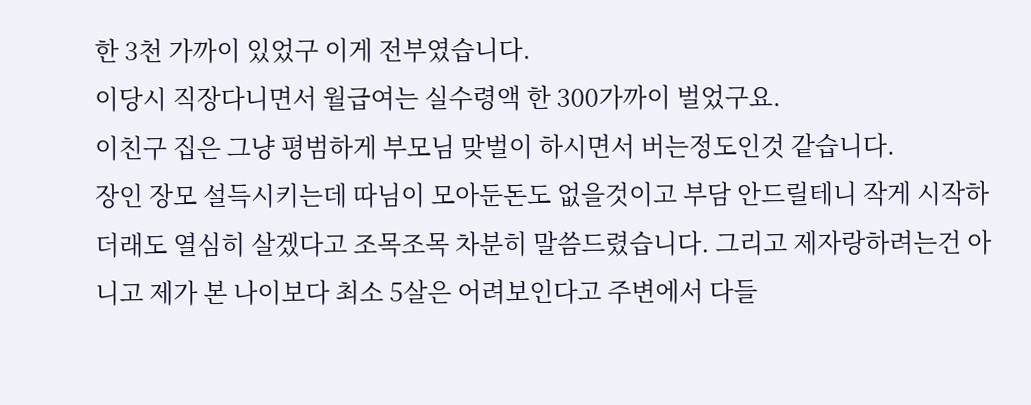한 3천 가까이 있었구 이게 전부였습니다.
이당시 직장다니면서 월급여는 실수령액 한 300가까이 벌었구요.
이친구 집은 그냥 평범하게 부모님 맞벌이 하시면서 버는정도인것 같습니다.
장인 장모 설득시키는데 따님이 모아둔돈도 없을것이고 부담 안드릴테니 작게 시작하더래도 열심히 살겠다고 조목조목 차분히 말씀드렸습니다. 그리고 제자랑하려는건 아니고 제가 본 나이보다 최소 5살은 어려보인다고 주변에서 다들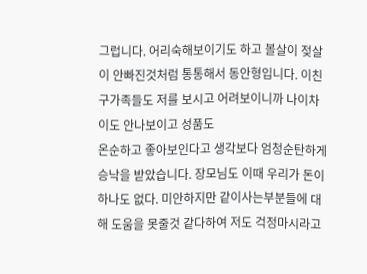그럽니다. 어리숙해보이기도 하고 볼살이 젖살이 안빠진것처럼 통통해서 동안형입니다. 이친구가족들도 저를 보시고 어려보이니까 나이차이도 안나보이고 성품도
온순하고 좋아보인다고 생각보다 엄청순탄하게 승낙을 받았습니다. 장모님도 이때 우리가 돈이 하나도 없다. 미안하지만 같이사는부분들에 대해 도움을 못줄것 같다하여 저도 걱정마시라고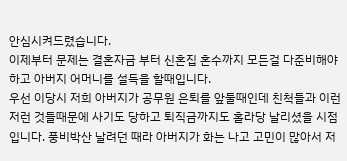안심시켜드렸습니다.
이제부터 문제는 결혼자금 부터 신혼집 혼수까지 모든걸 다준비해야하고 아버지 어머니를 설득을 할때입니다.
우선 이당시 저희 아버지가 공무원 은퇴를 앞둘때인데 친척들과 이런저런 것들때문에 사기도 당하고 퇴직금까지도 홀라당 날리셨을 시점입니다. 풍비박산 날려던 때라 아버지가 화는 나고 고민이 많아서 저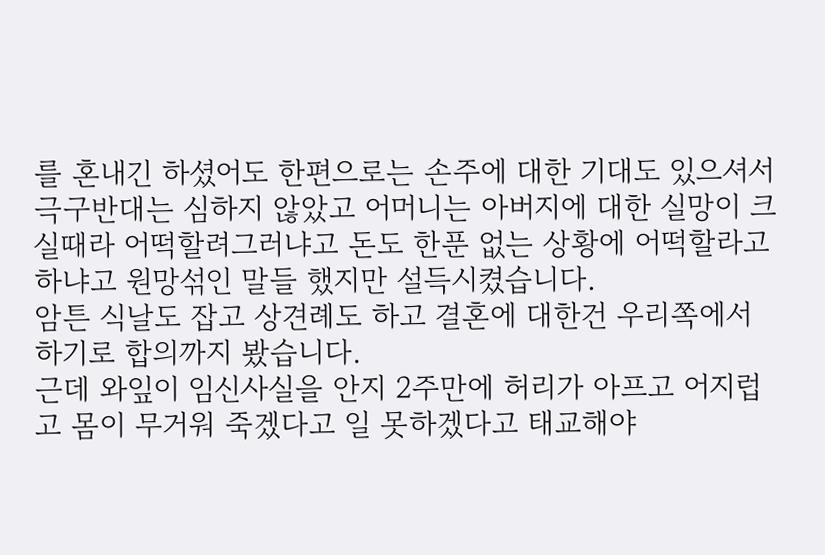를 혼내긴 하셨어도 한편으로는 손주에 대한 기대도 있으셔서 극구반대는 심하지 않았고 어머니는 아버지에 대한 실망이 크실때라 어떡할려그러냐고 돈도 한푼 없는 상황에 어떡할라고 하냐고 원망섞인 말들 했지만 설득시켰습니다.
암튼 식날도 잡고 상견례도 하고 결혼에 대한건 우리쪽에서 하기로 합의까지 봤습니다.
근데 와잎이 임신사실을 안지 2주만에 허리가 아프고 어지럽고 몸이 무거워 죽겠다고 일 못하겠다고 태교해야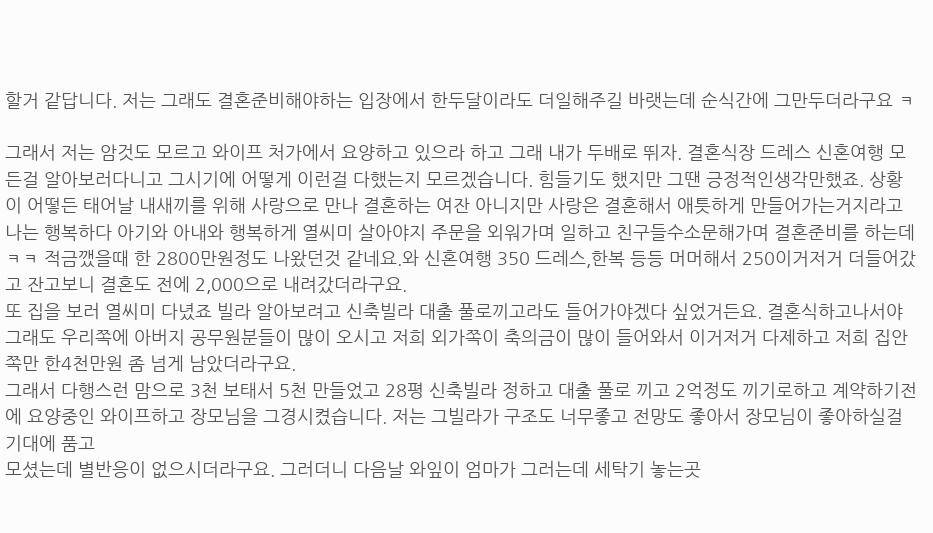할거 같답니다. 저는 그래도 결혼준비해야하는 입장에서 한두달이라도 더일해주길 바랫는데 순식간에 그만두더라구요 ㅋ

그래서 저는 암것도 모르고 와이프 처가에서 요양하고 있으라 하고 그래 내가 두배로 뛰자. 결혼식장 드레스 신혼여행 모든걸 알아보러다니고 그시기에 어떻게 이런걸 다했는지 모르겠습니다. 힘들기도 했지만 그땐 긍정적인생각만했죠. 상황이 어떻든 태어날 내새끼를 위해 사랑으로 만나 결혼하는 여잔 아니지만 사랑은 결혼해서 애틋하게 만들어가는거지라고 나는 행복하다 아기와 아내와 행복하게 열씨미 살아야지 주문을 외워가며 일하고 친구들수소문해가며 결혼준비를 하는데 ㅋㅋ 적금깼을때 한 2800만원정도 나왔던것 같네요.와 신혼여행 350 드레스,한복 등등 머머해서 250이거저거 더들어갔고 잔고보니 결혼도 전에 2,000으로 내려갔더라구요.
또 집을 보러 열씨미 다녔죠 빌라 알아보려고 신축빌라 대출 풀로끼고라도 들어가야겠다 싶었거든요. 결혼식하고나서야 그래도 우리쪽에 아버지 공무원분들이 많이 오시고 저희 외가쪽이 축의금이 많이 들어와서 이거저거 다제하고 저희 집안쪽만 한4천만원 좀 넘게 남았더라구요.
그래서 다행스런 맘으로 3천 보태서 5천 만들었고 28평 신축빌라 정하고 대출 풀로 끼고 2억정도 끼기로하고 계약하기전에 요양중인 와이프하고 장모님을 그경시켰습니다. 저는 그빌라가 구조도 너무좋고 전망도 좋아서 장모님이 좋아하실걸 기대에 품고
모셨는데 별반응이 없으시더라구요. 그러더니 다음날 와잎이 엄마가 그러는데 세탁기 놓는곳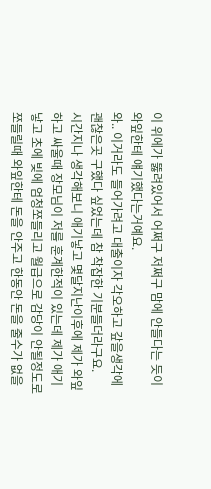이 위에가 뚫려있어서 어쩌구 저쩌구 맘에 안들다는 듯이 와잎한테 얘기했다는거예요.
와.. 이거라도 들어가려고 대출이자 각오하고 갚을생각에 괜찮은곳 구했다 싶었는데 참 착잡한 기분들더라구요.
시간지나 생각해보니 애기낳고 몇달지난이후에 제가 와잎하고 싸울때 장모님이 저를 훈계한적이 있는데 제가 애기낳고 초에 빚에 엄청쪼들리고 월급으로 감당이 안될정도로 쪼들릴때 와잎한테 돈을 안주고 한동안 돈을 줄수가 없을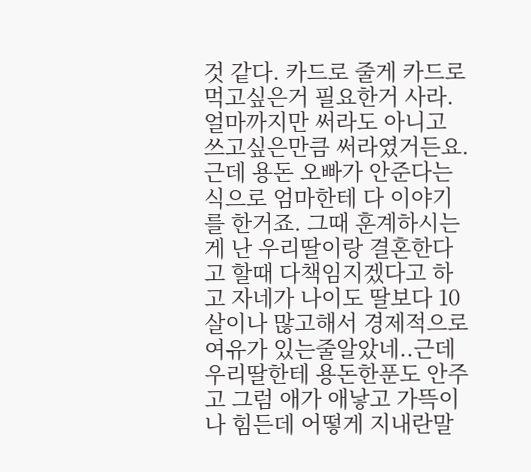것 같다. 카드로 줄게 카드로 먹고싶은거 필요한거 사라.얼마까지만 써라도 아니고 쓰고싶은만큼 써라였거든요. 근데 용돈 오빠가 안준다는식으로 엄마한테 다 이야기를 한거죠. 그때 훈계하시는게 난 우리딸이랑 결혼한다고 할때 다책임지겠다고 하고 자네가 나이도 딸보다 10살이나 많고해서 경제적으로 여유가 있는줄알았네..근데 우리딸한테 용돈한푼도 안주고 그럼 애가 애낳고 가뜩이나 힘든데 어떻게 지내란말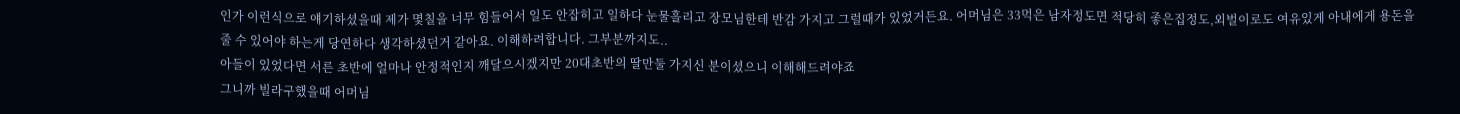인가 이런식으로 얘기하셨을때 제가 몇칠을 너무 힘들어서 일도 안잡히고 일하다 눈물흘리고 장모님한테 반감 가지고 그럴때가 있었거든요. 어머님은 33먹은 남자정도면 적당히 좋은집정도,외벌이로도 여유있게 아내에게 용돈을 줄 수 있어야 하는게 당연하다 생각하셨던거 같아요. 이해하려합니다. 그부분까지도..
아들이 있었다면 서른 초반에 얼마나 안정적인지 깨달으시겠지만 20대초반의 딸만둘 가지신 분이셨으니 이해해드려야죠
그니까 빌라구했을때 어머님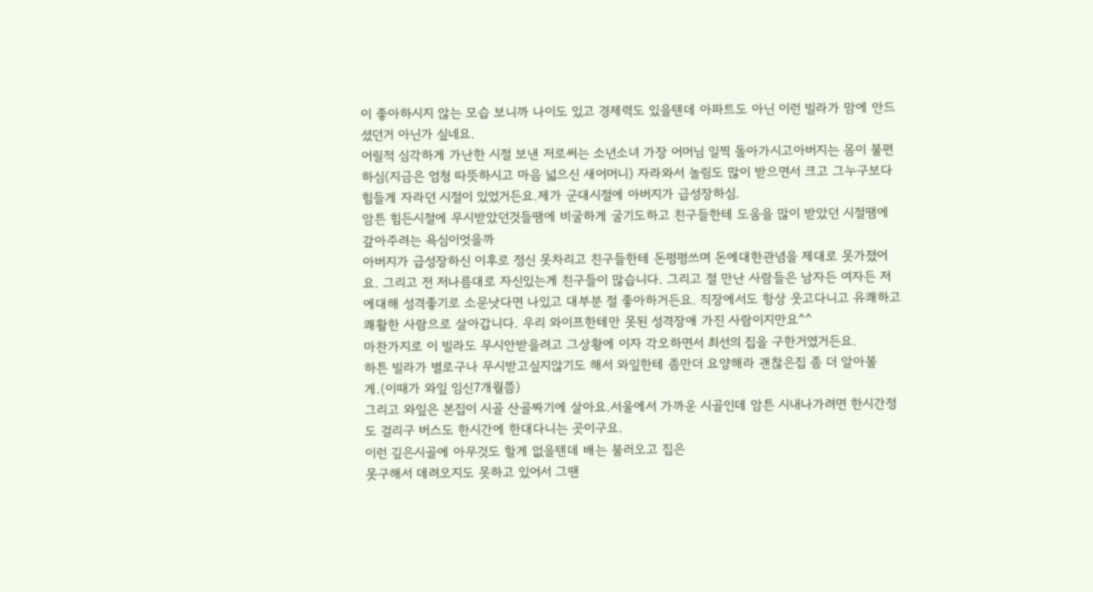이 좋아하시지 않는 모습 보니까 나이도 있고 경제력도 있을텐데 아파트도 아닌 이런 빌라가 맘에 안드셨던거 아닌가 싶네요.
어릴적 심각하게 가난한 시절 보낸 저로써는 소년소녀 가장 어머님 일찍 돌아가시고아버지는 몸이 불편하심(지금은 엄청 따뜻하시고 마음 넓으신 새어머니) 자라와서 놀림도 많이 받으면서 크고 그누구보다 힘들게 자라던 시절이 있었거든요.제가 군대시절에 아버지가 급성장하심.
암튼 힘든시절에 무시받았던것들땜에 비굴하게 굴기도하고 친구들한테 도움을 많이 받았던 시절땜에 갚아주려는 욕심이엇을까
아버지가 급성장하신 이후로 정신 못차리고 친구들한테 돈펑펑쓰며 돈에대한관념을 제대로 못가졌어요. 그리고 전 저나름대로 자신있는게 친구들이 많습니다. 그리고 절 만난 사람들은 남자든 여자든 저에대해 성격좋기로 소문낫다면 나있고 대부분 절 좋아하거든요. 직장에서도 항상 웃고다니고 유쾌하고 쾌활한 사람으로 살아갑니다. 우리 와이프한테만 못된 성격장애 가진 사람이지만요^^
마찬가지로 이 빌라도 무시안받을려고 그상황에 이자 각오하면서 최선의 집을 구한거였거든요.
하튼 빌라가 별로구나 무시받고싶지않기도 해서 와잎한테 좀만더 요양해라 괜찮은집 좀 더 알아볼게.(이때가 와잎 임신7개월쯤)
그리고 와잎은 본집이 시골 산골짜기에 살아요.서울에서 가까운 시골인데 암튼 시내나가려면 한시간정도 걸리구 버스도 한시간에 한대다니는 곳이구요.
이런 깊은시골에 아무것도 할게 없을텐데 배는 불러오고 집은
못구해서 데려오지도 못하고 있어서 그땐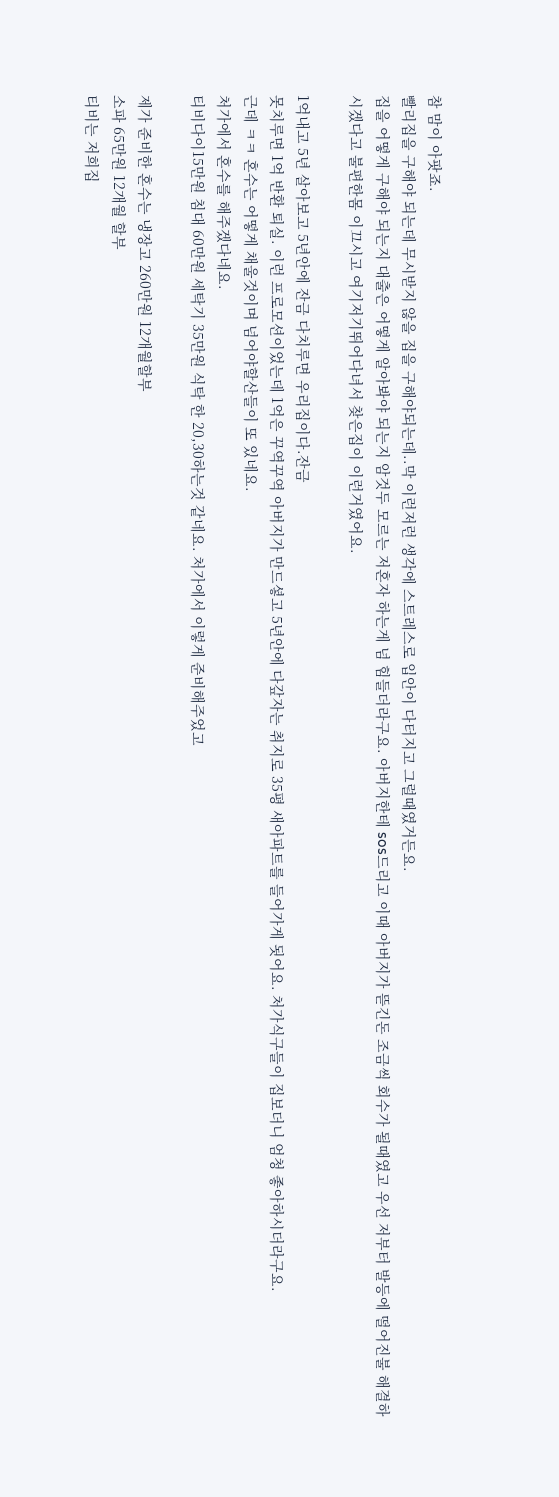참 맘이 아팟죠.
빨리집을 구해야 되는데 무시받지 않을 집을 구해야되는데..막 이런저런 생각에 스트레스로 입안이 다터지고 그럴때였거든요.
집을 어떻게 구해야 되는지 대출은 어떻게 알아봐야 되는지 암것두 모르는 저혼자 하는게 넘 힘들더라구요. 아버지한테 sos드리고 이때 아버지가 뜯긴돈 조금씩 회수가 될때였고 우선 저부터 발등에 떨어진불 해결하시겠다고 불편한몸 이끄시고 여기저기뛰어다녀서 찾은집이 이런거였어요.

1억내고 5년 살아보고 5년안에 잔금 다치루면 우리집이다.잔금
못치루면 1억 반환 퇴실. 이런 프로모션이었는데 1억은 꾸역꾸역 아버지가 만드셯고 5년안에 다갚자는 취지로 35평 새아파트를 들어가게 됫어요. 처가식구들이 집보더니 엄청 좋아하시더라구요.
근데 ㅋㅋ 혼수는 어떻게 채울것이며 넘어야할산들이 또 있네요.
처가에서 혼수를 해주겠다네요.
티비다이15만원 침대 60만원 세탁기 35만원 식탁 한 20,30하는것 같네요. 처가에서 이렇게 준비해주었고

제가 준비한 혼수는 냉장고 260만원 12개월할부
소파 65만원 12개월 할부
티비는 저희집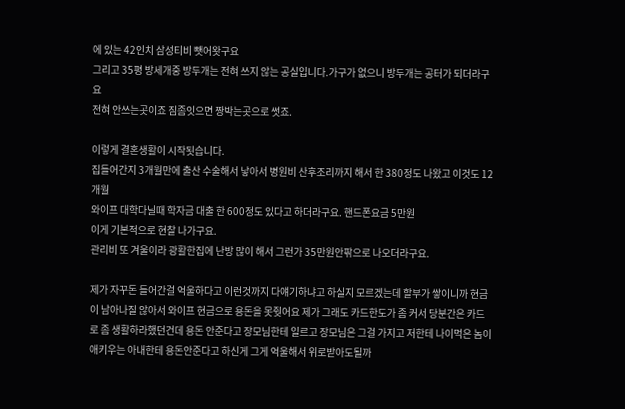에 있는 42인치 삼성티비 뺏어왓구요
그리고 35평 방세개중 방두개는 전혀 쓰지 않는 공실입니다.가구가 없으니 방두개는 공터가 되더라구요
전혀 안쓰는곳이죠 짐좀잇으면 짱박는곳으로 썻죠.

이렇게 결혼생활이 시작됫습니다.
집들어간지 3개월만에 출산 수술해서 낳아서 병원비 산후조리까지 해서 한 380정도 나왔고 이것도 12개월
와이프 대학다닐때 학자금 대출 한 600정도 있다고 하더라구요. 핸드폰요금 5만원
이게 기본적으로 현찰 나가구요.
관리비 또 겨울이라 광활한집에 난방 많이 해서 그런가 35만원안팎으로 나오더라구요.

제가 자꾸돈 들어간걸 억울하다고 이런것까지 다얘기하냐고 하실지 모르겠는데 할부가 쌓이니까 현금이 남아나질 않아서 와이프 현금으로 용돈을 못줫어요 제가 그래도 카드한도가 좀 커서 당분간은 카드로 좀 생활하라했던건데 용돈 안준다고 장모님한테 일르고 장모님은 그걸 가지고 저한테 나이먹은 놈이 애키우는 아내한테 용돈안준다고 하신게 그게 억울해서 위로받아도될까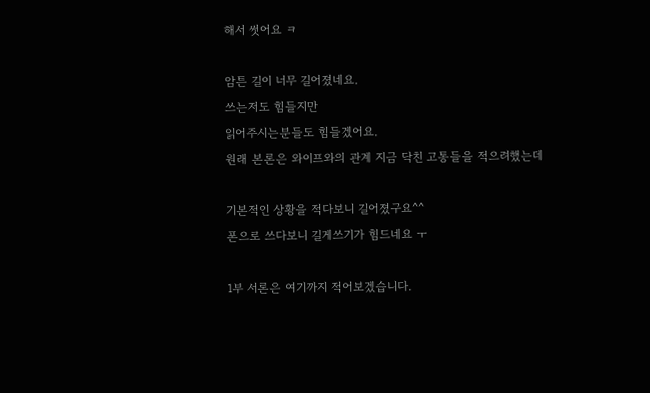해서 썻어요 ㅋ

암튼 길이 너무 길어졌네요.
쓰는저도 힘들지만
읽어주시는분들도 힘들겠어요.
원래 본론은 와이프와의 관계 지금 닥친 고통들을 적으려했는데

기본적인 상황을 적다보니 길어졌구요^^
폰으로 쓰다보니 길게쓰기가 힘드네요 ㅜ

1부 서론은 여기까지 적어보겠습니다.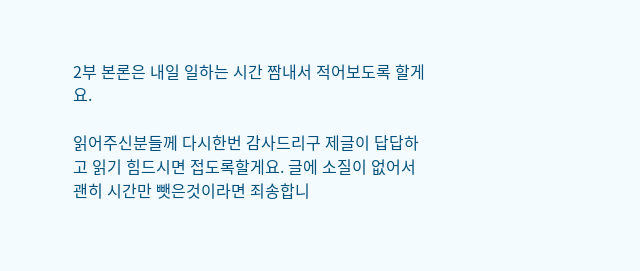2부 본론은 내일 일하는 시간 짬내서 적어보도록 할게요.

읽어주신분들께 다시한번 감사드리구 제글이 답답하고 읽기 힘드시면 접도록할게요. 글에 소질이 없어서 괜히 시간만 뺏은것이라면 죄송합니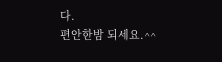다.
편안한밤 되세요.^^